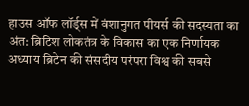हाउस ऑफ लॉर्ड्स में वंशानुगत पीयर्स की सदस्यता का अंत: ब्रिटिश लोकतंत्र के विकास का एक निर्णायक अध्याय ब्रिटेन की संसदीय परंपरा विश्व की सबसे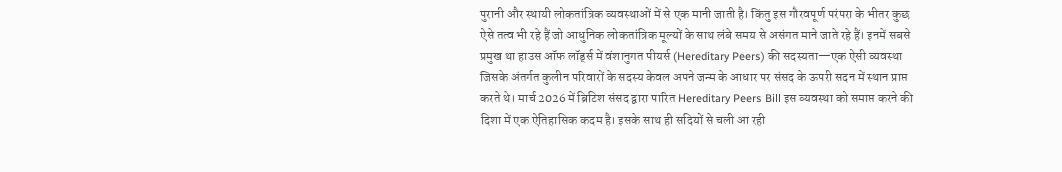पुरानी और स्थायी लोकतांत्रिक व्यवस्थाओं में से एक मानी जाती है। किंतु इस गौरवपूर्ण परंपरा के भीतर कुछ ऐसे तत्व भी रहे हैं जो आधुनिक लोकतांत्रिक मूल्यों के साथ लंबे समय से असंगत माने जाते रहे हैं। इनमें सबसे प्रमुख था हाउस ऑफ लॉर्ड्स में वंशानुगत पीयर्स (Hereditary Peers) की सदस्यता—एक ऐसी व्यवस्था जिसके अंतर्गत कुलीन परिवारों के सदस्य केवल अपने जन्म के आधार पर संसद के ऊपरी सदन में स्थान प्राप्त करते थे। मार्च 2026 में ब्रिटिश संसद द्वारा पारित Hereditary Peers Bill इस व्यवस्था को समाप्त करने की दिशा में एक ऐतिहासिक कदम है। इसके साथ ही सदियों से चली आ रही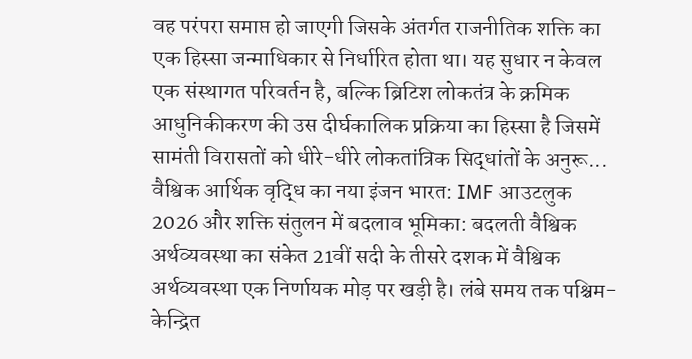वह परंपरा समाप्त हो जाएगी जिसके अंतर्गत राजनीतिक शक्ति का एक हिस्सा जन्माधिकार से निर्धारित होता था। यह सुधार न केवल एक संस्थागत परिवर्तन है, बल्कि ब्रिटिश लोकतंत्र के क्रमिक आधुनिकीकरण की उस दीर्घकालिक प्रक्रिया का हिस्सा है जिसमें सामंती विरासतों को धीरे-धीरे लोकतांत्रिक सिद्धांतों के अनुरू...
वैश्विक आर्थिक वृद्धि का नया इंजन भारत: IMF आउटलुक 2026 और शक्ति संतुलन में बदलाव भूमिका: बदलती वैश्विक अर्थव्यवस्था का संकेत 21वीं सदी के तीसरे दशक में वैश्विक अर्थव्यवस्था एक निर्णायक मोड़ पर खड़ी है। लंबे समय तक पश्चिम-केन्द्रित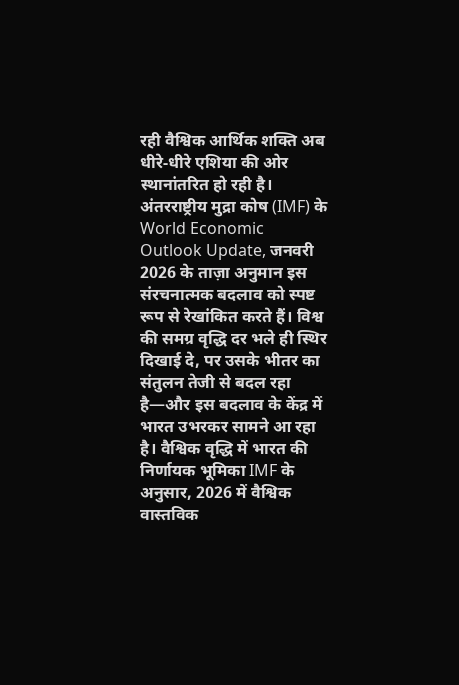रही वैश्विक आर्थिक शक्ति अब धीरे‑धीरे एशिया की ओर स्थानांतरित हो रही है। अंतरराष्ट्रीय मुद्रा कोष (IMF) के World Economic Outlook Update, जनवरी 2026 के ताज़ा अनुमान इस संरचनात्मक बदलाव को स्पष्ट रूप से रेखांकित करते हैं। विश्व की समग्र वृद्धि दर भले ही स्थिर दिखाई दे, पर उसके भीतर का संतुलन तेजी से बदल रहा है—और इस बदलाव के केंद्र में भारत उभरकर सामने आ रहा है। वैश्विक वृद्धि में भारत की निर्णायक भूमिका IMF के अनुसार, 2026 में वैश्विक वास्तविक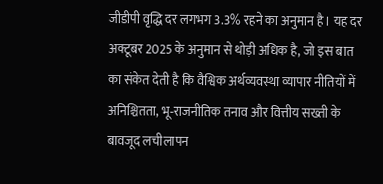जीडीपी वृद्धि दर लगभग 3.3% रहने का अनुमान है। यह दर अक्टूबर 2025 के अनुमान से थोड़ी अधिक है, जो इस बात का संकेत देती है कि वैश्विक अर्थव्यवस्था व्यापार नीतियों में अनिश्चितता, भू‑राजनीतिक तनाव और वित्तीय सख्ती के बावजूद लचीलापन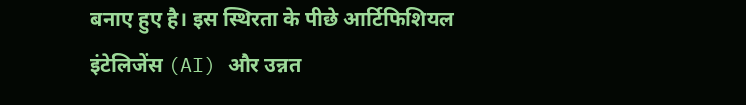बनाए हुए है। इस स्थिरता के पीछे आर्टिफिशियल इंटेलिजेंस (AI) और उन्नत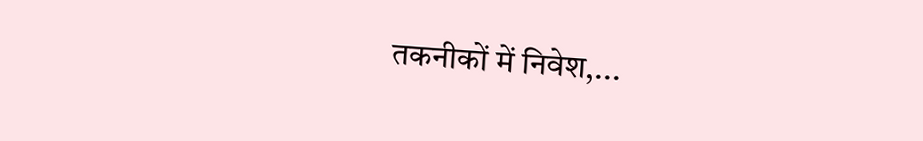तकनीकों में निवेश,...